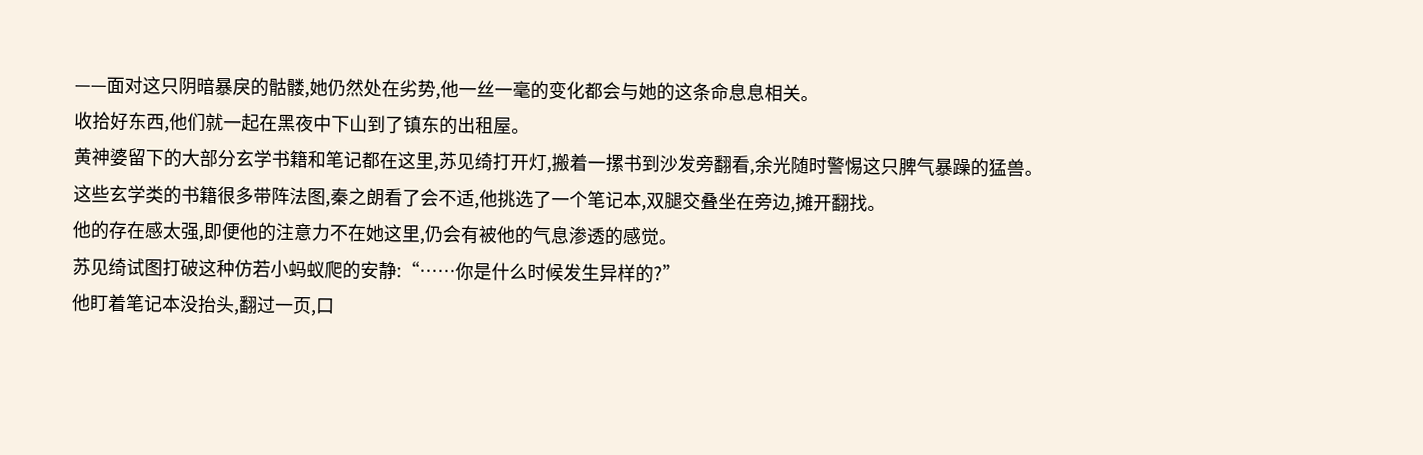——面对这只阴暗暴戾的骷髅,她仍然处在劣势,他一丝一毫的变化都会与她的这条命息息相关。
收拾好东西,他们就一起在黑夜中下山到了镇东的出租屋。
黄神婆留下的大部分玄学书籍和笔记都在这里,苏见绮打开灯,搬着一摞书到沙发旁翻看,余光随时警惕这只脾气暴躁的猛兽。
这些玄学类的书籍很多带阵法图,秦之朗看了会不适,他挑选了一个笔记本,双腿交叠坐在旁边,摊开翻找。
他的存在感太强,即便他的注意力不在她这里,仍会有被他的气息渗透的感觉。
苏见绮试图打破这种仿若小蚂蚁爬的安静:“……你是什么时候发生异样的?”
他盯着笔记本没抬头,翻过一页,口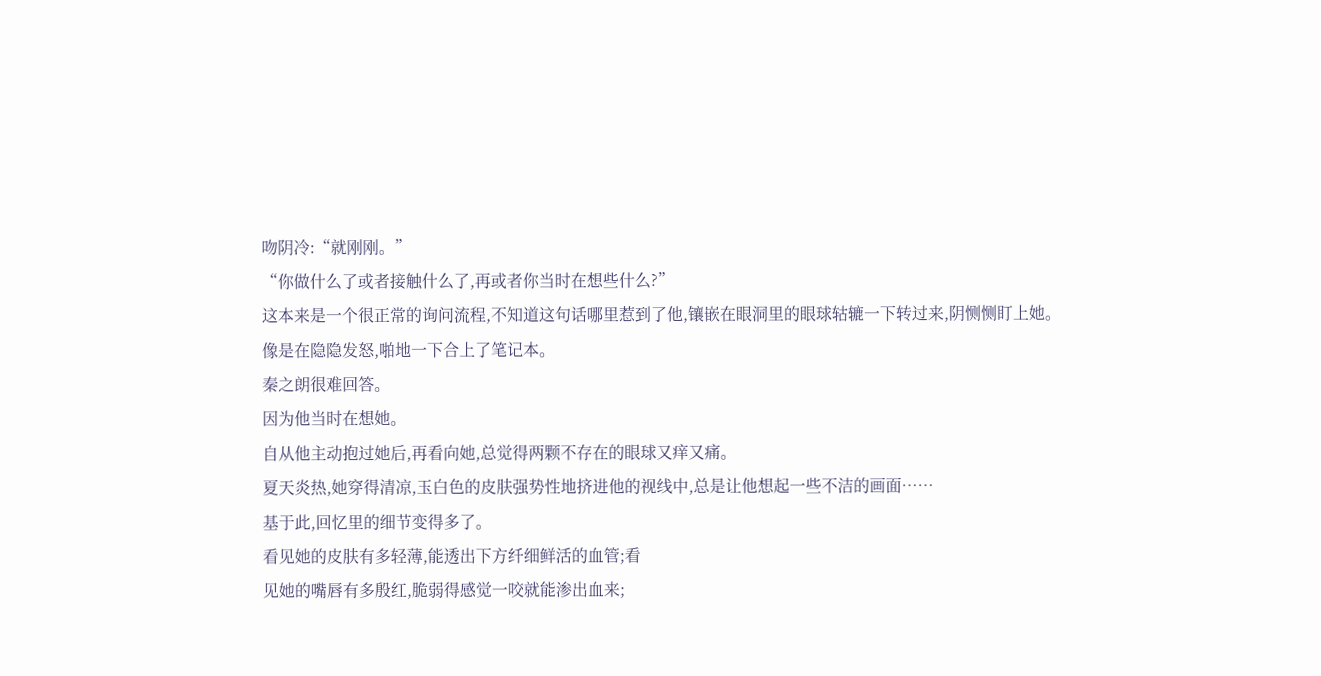吻阴冷:“就刚刚。”
“你做什么了或者接触什么了,再或者你当时在想些什么?”
这本来是一个很正常的询问流程,不知道这句话哪里惹到了他,镶嵌在眼洞里的眼球轱辘一下转过来,阴恻恻盯上她。
像是在隐隐发怒,啪地一下合上了笔记本。
秦之朗很难回答。
因为他当时在想她。
自从他主动抱过她后,再看向她,总觉得两颗不存在的眼球又痒又痛。
夏天炎热,她穿得清凉,玉白色的皮肤强势性地挤进他的视线中,总是让他想起一些不洁的画面……
基于此,回忆里的细节变得多了。
看见她的皮肤有多轻薄,能透出下方纤细鲜活的血管;看
见她的嘴唇有多殷红,脆弱得感觉一咬就能渗出血来;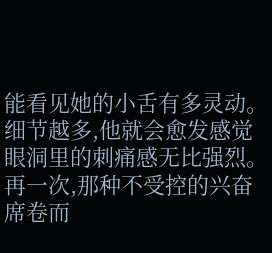能看见她的小舌有多灵动。
细节越多,他就会愈发感觉眼洞里的刺痛感无比强烈。
再一次,那种不受控的兴奋席卷而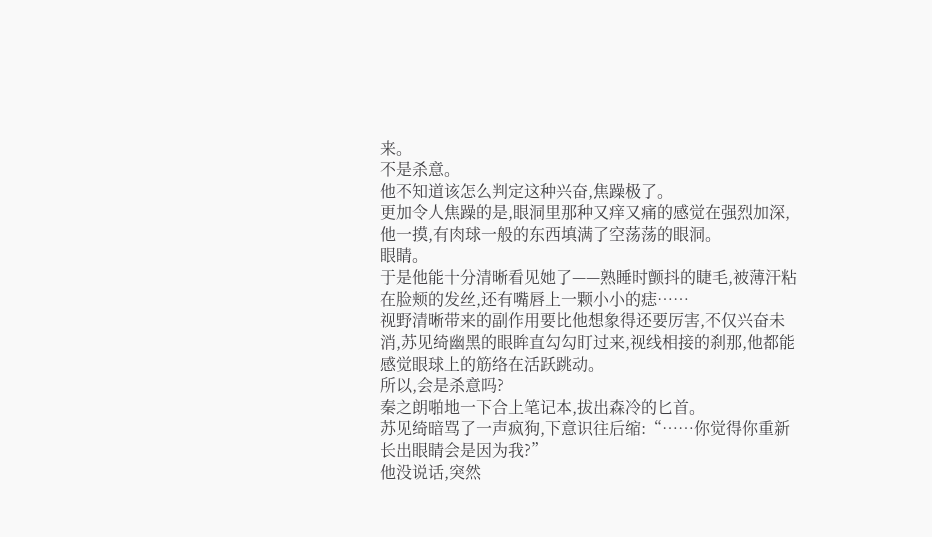来。
不是杀意。
他不知道该怎么判定这种兴奋,焦躁极了。
更加令人焦躁的是,眼洞里那种又痒又痛的感觉在强烈加深,他一摸,有肉球一般的东西填满了空荡荡的眼洞。
眼睛。
于是他能十分清晰看见她了——熟睡时颤抖的睫毛,被薄汗粘在脸颊的发丝,还有嘴唇上一颗小小的痣……
视野清晰带来的副作用要比他想象得还要厉害,不仅兴奋未消,苏见绮幽黑的眼眸直勾勾盯过来,视线相接的刹那,他都能感觉眼球上的筋络在活跃跳动。
所以,会是杀意吗?
秦之朗啪地一下合上笔记本,拔出森冷的匕首。
苏见绮暗骂了一声疯狗,下意识往后缩:“……你觉得你重新长出眼睛会是因为我?”
他没说话,突然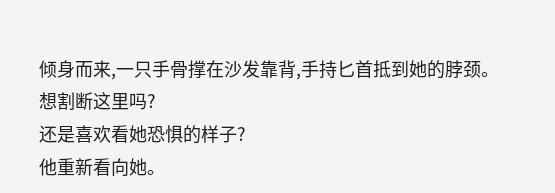倾身而来,一只手骨撑在沙发靠背,手持匕首抵到她的脖颈。
想割断这里吗?
还是喜欢看她恐惧的样子?
他重新看向她。